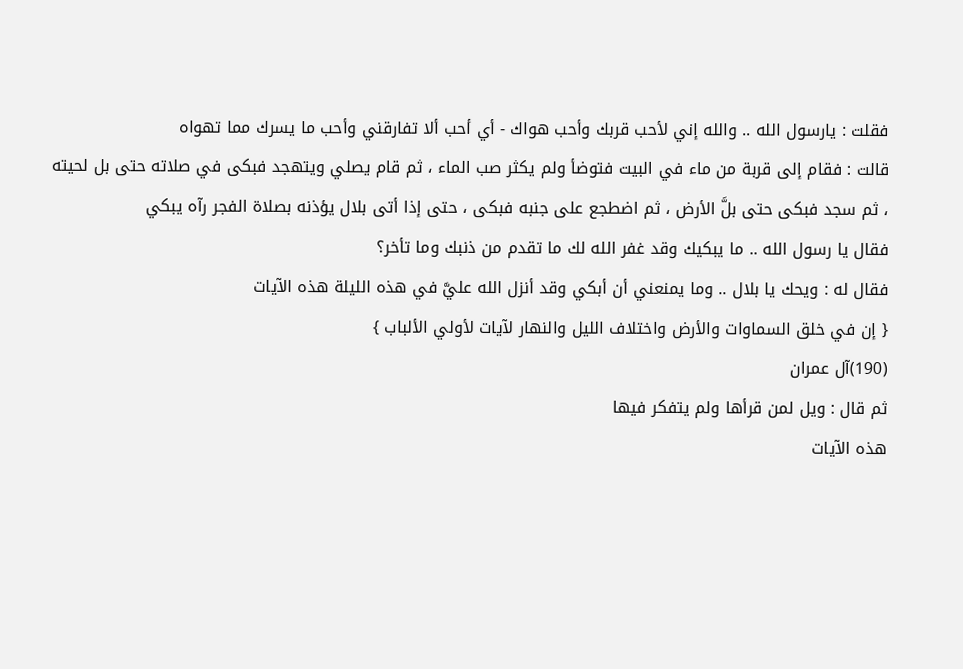فقلت : يارسول الله .. والله إني لأحب قربك وأحب هواك - أي أحب ألا تفارقني وأحب ما يسرك مما تهواه
قالت : فقام إلى قربة من ماء في البيت فتوضأ ولم يكثر صب الماء ، ثم قام يصلي ويتهجد فبكى في صلاته حتى بل لحيته ، ثم سجد فبكى حتى بلَّ الأرض ، ثم اضطجع على جنبه فبكى ، حتى إذا أتى بلال يؤذنه بصلاة الفجر رآه يبكي
فقال يا رسول الله .. ما يبكيك وقد غفر الله لك ما تقدم من ذنبك وما تأخر؟
فقال له : ويحك يا بلال .. وما يمنعني أن أبكي وقد أنزل الله عليَّ في هذه الليلة هذه الآيات
{ إن في خلق السماوات والأرض واختلاف الليل والنهار لآيات لأولي الألباب }
(190)آل عمران
ثم قال : ويل لمن قرأها ولم يتفكر فيها
هذه الآيات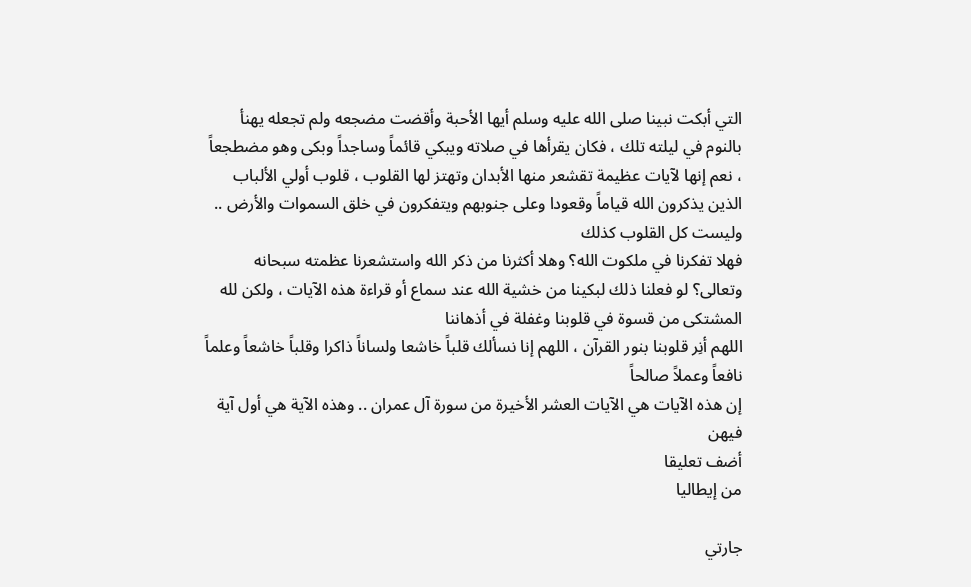التي أبكت نبينا صلى الله عليه وسلم أيها الأحبة وأقضت مضجعه ولم تجعله يهنأ بالنوم في ليلته تلك ، فكان يقرأها في صلاته ويبكي قائماً وساجداً وبكى وهو مضطجعاً ، نعم إنها لآيات عظيمة تقشعر منها الأبدان وتهتز لها القلوب ، قلوب أولي الألباب الذين يذكرون الله قياماً وقعودا وعلى جنوبهم ويتفكرون في خلق السموات والأرض .. وليست كل القلوب كذلك
فهلا تفكرنا في ملكوت الله؟ وهلا أكثرنا من ذكر الله واستشعرنا عظمته سبحانه وتعالى؟ لو فعلنا ذلك لبكينا من خشية الله عند سماع أو قراءة هذه الآيات ، ولكن لله المشتكى من قسوة في قلوبنا وغفلة في أذهاننا
اللهم أنِر قلوبنا بنور القرآن ، اللهم إنا نسألك قلباً خاشعا ولساناً ذاكرا وقلباً خاشعاً وعلماً نافعاً وعملاً صالحاً
إن هذه الآيات هي الآيات العشر الأخيرة من سورة آل عمران .. وهذه الآية هي أول آية فيهن
أضف تعليقا
من إيطاليا

جارتي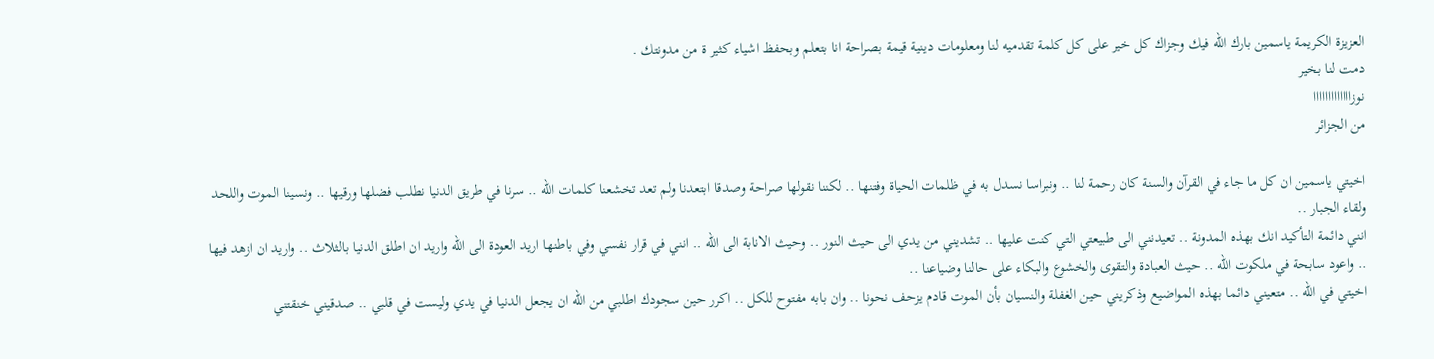العزيزة الكريمة ياسمين بارك الله فيك وجزاك كل خير على كل كلمة تقدميه لنا ومعلومات دينية قيمة بصراحة انا بتعلم وبحفظ اشياء كثير ة من مدونتك .
دمت لنا بخير
نوزااااااااااااا
من الجزائر

اخيتي ياسمين ان كل ما جاء في القرآن والسنة كان رحمة لنا .. ونبراسا نسدل به في ظلمات الحياة وفتنها .. لكننا نقولها صراحة وصدقا ابتعدنا ولم تعد تخشعنا كلمات الله .. سرنا في طريق الدنيا نطلب فضلها ورقيها .. ونسينا الموت واللحد ولقاء الجبار ..
انني دائمة التأكيد انك بهذه المدونة .. تعيدنني الى طبيعتي التي كنت عليها .. تشديني من يدي الى حيث النور .. وحيث الانابة الى الله .. انني في قرار نفسي وفي باطنها اريد العودة الى الله واريد ان اطلق الدنيا بالثلاث .. واريد ان ازهد فيها .. واعود سابحة في ملكوت الله .. حيث العبادة والتقوى والخشوع والبكاء على حالنا وضياعنا ..
اخيتي في الله .. متعيني دائما بهذه المواضيع وذكريني حين الغفلة والنسيان بأن الموت قادم يزحف نحونا .. وان بابه مفتوح للكل .. اكرر حين سجودك اطلبي من الله ان يجعل الدنيا في يدي وليست في قلبي .. صدقيني خنقتني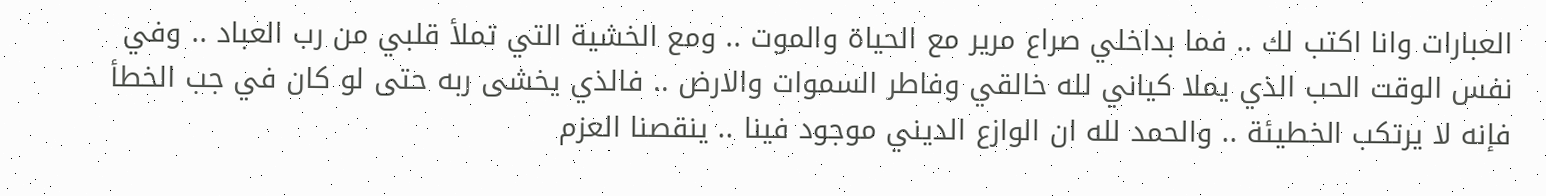العبارات وانا اكتب لك .. فما بداخلي صراع مرير مع الحياة والموت .. ومع الخشية التي تملأ قلبي من رب العباد .. وفي نفس الوقت الحب الذي يملا كياني لله خالقي وفاطر السموات والارض .. فالذي يخشى ربه حتى لو كان في جب الخطأ فإنه لا يرتكب الخطيئة .. والحمد لله ان الوازع الديني موجود فينا .. ينقصنا العزم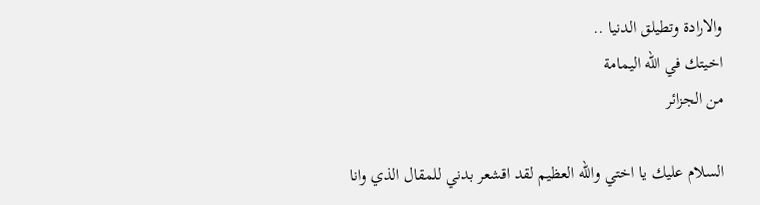والارادة وتطيلق الدنيا ..
اخيتك في الله اليمامة
من الجزائر

السلام عليك يا اختي والله العظيم لقد اقشعر بدني للمقال الذي وانا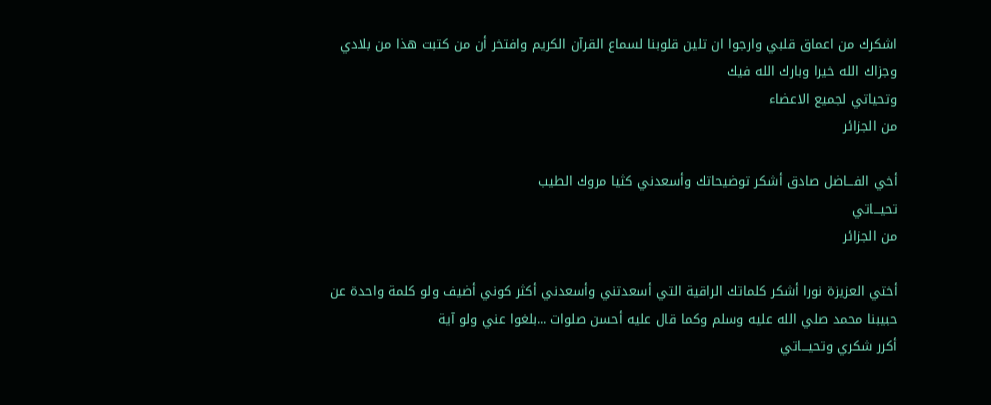اشكرك من اعماق قلبي وارجوا ان تلين قلوبنا لسماع القرآن الكريم وافتخر أن من كتبت هذا من بلادي
وجزاك الله خيرا وبارك الله فيك
وتحياتي لجميع الاعضاء
من الجزائر

أخي الفـــاضل صادق أشكر توضيحاتك وأسعدني كثيا مروك الطيب
تحيـــاتي
من الجزائر

أختي العزيزة نورا أشكر كلماتك الراقية التي أسعدتني وأسعدني أكثر كوني أضيف ولو كلمة واحدة عن حبيبنا محمد صلي الله عليه وسلم وكما قال عليه أحسن صلوات ...بلغوا عني ولو آية
أكرر شكري وتحيـــاتي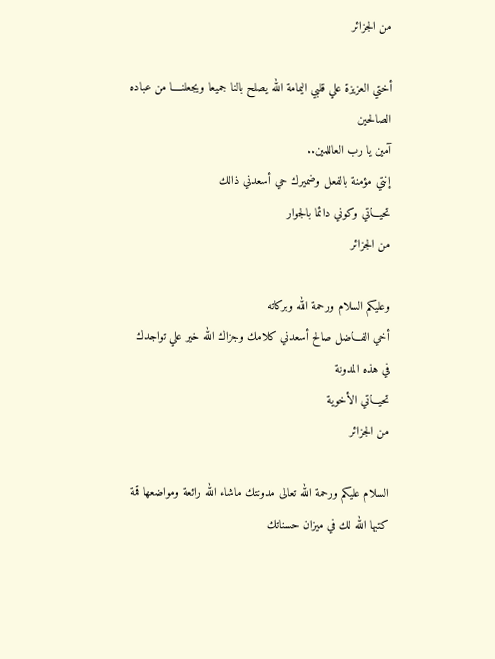من الجزائر

أختي العزيزة علي قلبي اليمامة الله يصلح بالنا جميعا ويجعلنــــا من عباده الصالحين
آمين يا رب العاللمين..
إنتي مؤمنة بالفعل وضميرك حي أسعدني ذالك
تحيـــاتي وكوني دائما بالجوار
من الجزائر

وعليكم السلام ورحمة الله وبركاته
أخي الفـــاضل صالح أسعدني كلامك وجزاك الله خير علي تواجدك في هذه المدونة
تحيـــاتي الأخوية
من الجزائر

السلام عليكم ورحمة الله تعالى مدونتك ماشاء الله رائعة ومواضعها قمة كتبها الله لك في ميزان حسناتك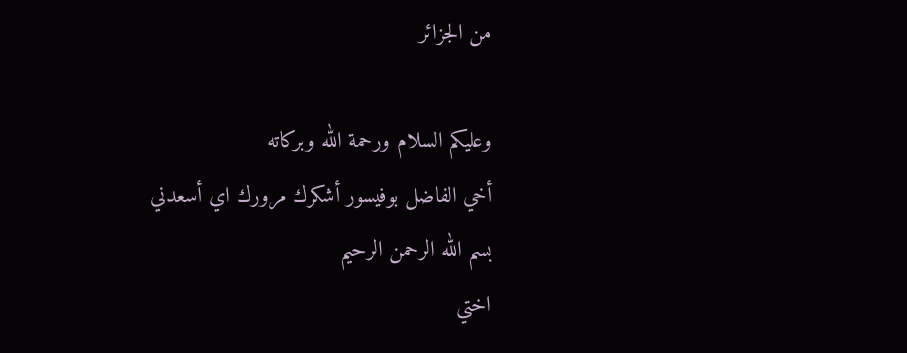من الجزائر

وعليكم السلام ورحمة الله وبركاته
أخي الفاضل بوفيسور أشكرك مرورك اي أسعدني
بسم الله الرحمن الرحيم
اختي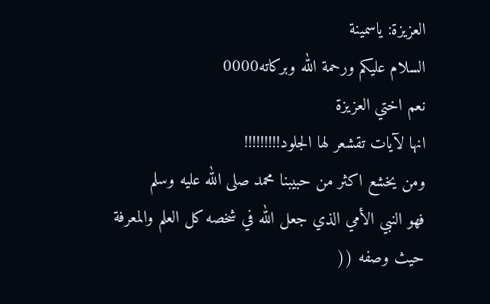العزيزة: ياسمينة
السلام عليكم ورحمة الله وبركاته0000
نعم اختي العزيزة
انها لآيات تقشعر لها الجلود!!!!!!!!!
ومن يخشع اكثر من حبيبنا محمد صلى الله عليه وسلم
فهو النبي الأمي الذي جعل الله في شخصه كل العلم والمعرفة
حيث وصفه ((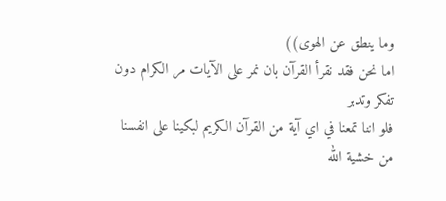وما ينطق عن الهوى))
اما نحن فقد نقرأ القرآن بان نمر على الآيات مر الكرام دون تفكر وتدبر
فلو اننا تمعنا في اي آية من القرآن الكريم لبكينا على انفسنا
من خشية الله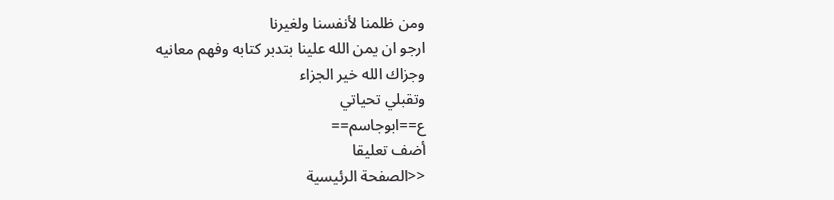ومن ظلمنا لأنفسنا ولغيرنا
ارجو ان يمن الله علينا بتدبر كتابه وفهم معانيه
وجزاك الله خير الجزاء
وتقبلي تحياتي
ع==ابوجاسم==
أضف تعليقا
<<الصفحة الرئيسية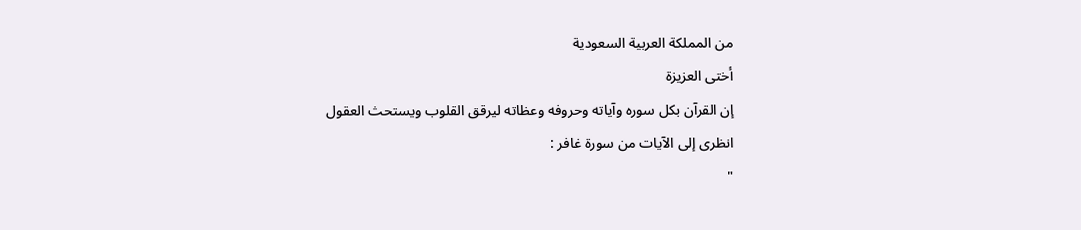من المملكة العربية السعودية
أختى العزيزة
إن القرآن بكل سوره وآياته وحروفه وعظاته ليرقق القلوب ويستحث العقول
انظرى إلى الآيات من سورة غافر :
"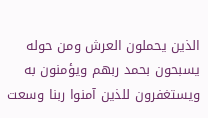الذين يحملون العرش ومن حوله يسبحون بحمد ربهم ويؤمنون به ويستغفرون للذين آمنوا ربنا وسعت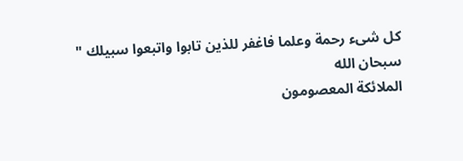كل شىء رحمة وعلما فاغفر للذين تابوا واتبعوا سبيلك "
سبحان الله
الملائكة المعصومون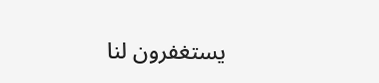يستغفرون لنا